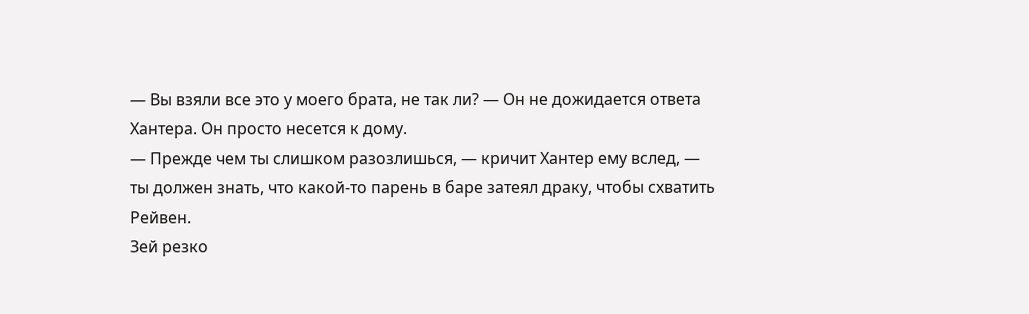— Вы взяли все это у моего брата, не так ли? — Он не дожидается ответа Хантера. Он просто несется к дому.
— Прежде чем ты слишком разозлишься, — кричит Хантер ему вслед, — ты должен знать, что какой-то парень в баре затеял драку, чтобы схватить Рейвен.
Зей резко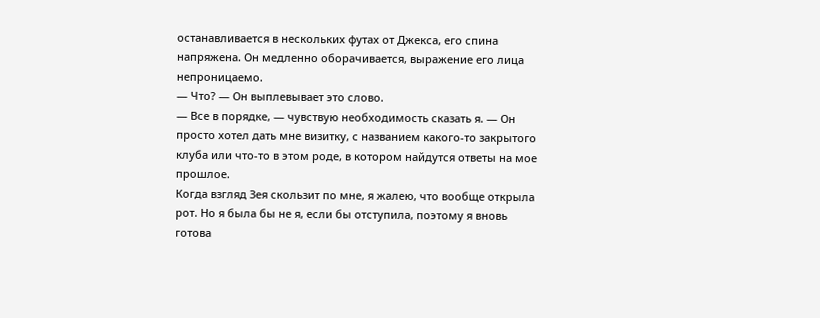останавливается в нескольких футах от Джекса, его спина напряжена. Он медленно оборачивается, выражение его лица непроницаемо.
— Что? — Он выплевывает это слово.
— Все в порядке, — чувствую необходимость сказать я. — Он просто хотел дать мне визитку, с названием какого-то закрытого клуба или что-то в этом роде, в котором найдутся ответы на мое прошлое.
Когда взгляд Зея скользит по мне, я жалею, что вообще открыла рот. Но я была бы не я, если бы отступила, поэтому я вновь готова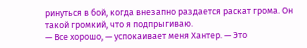ринуться в бой, когда внезапно раздается раскат грома. Он такой громкий, что я подпрыгиваю.
— Все хорошо, — успокаивает меня Хантер. — Это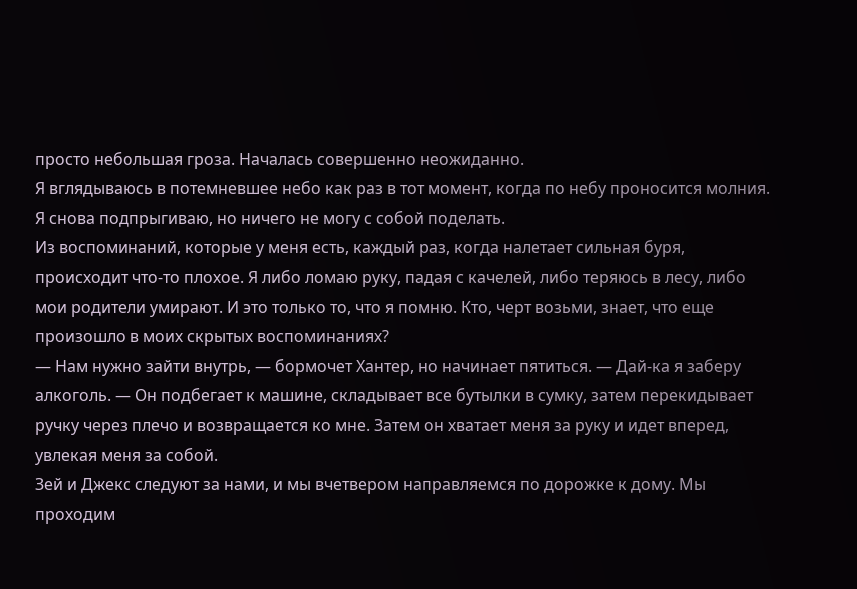просто небольшая гроза. Началась совершенно неожиданно.
Я вглядываюсь в потемневшее небо как раз в тот момент, когда по небу проносится молния. Я снова подпрыгиваю, но ничего не могу с собой поделать.
Из воспоминаний, которые у меня есть, каждый раз, когда налетает сильная буря, происходит что-то плохое. Я либо ломаю руку, падая с качелей, либо теряюсь в лесу, либо мои родители умирают. И это только то, что я помню. Кто, черт возьми, знает, что еще произошло в моих скрытых воспоминаниях?
— Нам нужно зайти внутрь, — бормочет Хантер, но начинает пятиться. — Дай-ка я заберу алкоголь. — Он подбегает к машине, складывает все бутылки в сумку, затем перекидывает ручку через плечо и возвращается ко мне. Затем он хватает меня за руку и идет вперед, увлекая меня за собой.
Зей и Джекс следуют за нами, и мы вчетвером направляемся по дорожке к дому. Мы проходим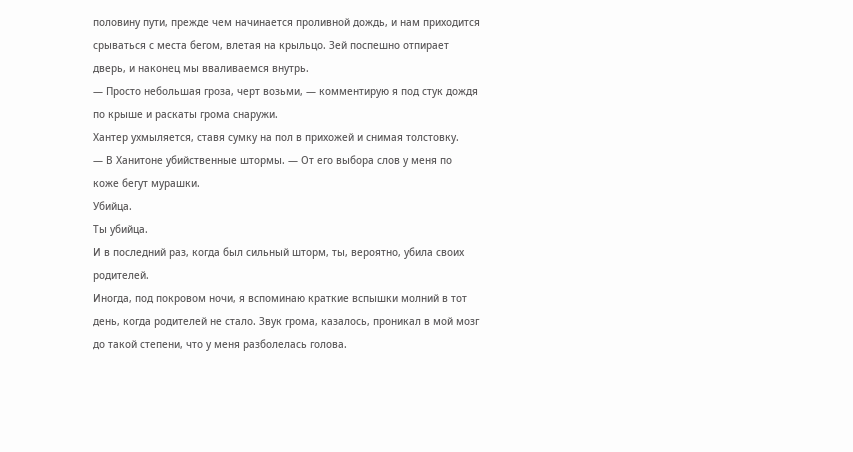половину пути, прежде чем начинается проливной дождь, и нам приходится срываться с места бегом, влетая на крыльцо. Зей поспешно отпирает дверь, и наконец мы вваливаемся внутрь.
— Просто небольшая гроза, черт возьми, — комментирую я под стук дождя по крыше и раскаты грома снаружи.
Хантер ухмыляется, ставя сумку на пол в прихожей и снимая толстовку.
— В Ханитоне убийственные штормы. — От его выбора слов у меня по коже бегут мурашки.
Убийца.
Ты убийца.
И в последний раз, когда был сильный шторм, ты, вероятно, убила своих родителей.
Иногда, под покровом ночи, я вспоминаю краткие вспышки молний в тот день, когда родителей не стало. Звук грома, казалось, проникал в мой мозг до такой степени, что у меня разболелась голова.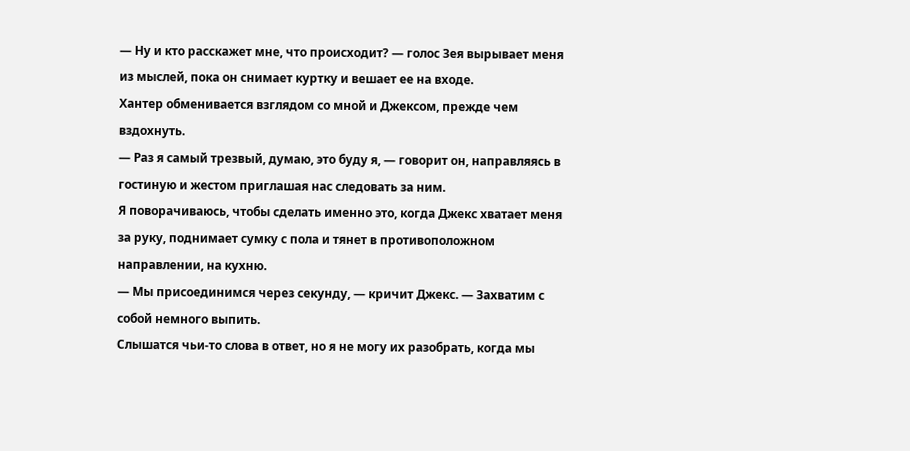— Ну и кто расскажет мне, что происходит? — голос Зея вырывает меня из мыслей, пока он снимает куртку и вешает ее на входе.
Хантер обменивается взглядом со мной и Джексом, прежде чем вздохнуть.
— Раз я самый трезвый, думаю, это буду я, — говорит он, направляясь в гостиную и жестом приглашая нас следовать за ним.
Я поворачиваюсь, чтобы сделать именно это, когда Джекс хватает меня за руку, поднимает сумку с пола и тянет в противоположном направлении, на кухню.
— Мы присоединимся через секунду, — кричит Джекс. — Захватим с собой немного выпить.
Слышатся чьи-то слова в ответ, но я не могу их разобрать, когда мы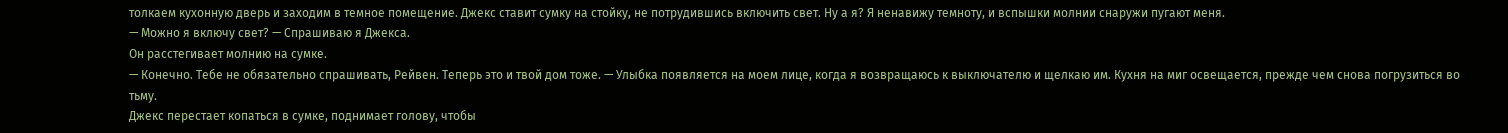толкаем кухонную дверь и заходим в темное помещение. Джекс ставит сумку на стойку, не потрудившись включить свет. Ну а я? Я ненавижу темноту, и вспышки молнии снаружи пугают меня.
— Можно я включу свет? — Спрашиваю я Джекса.
Он расстегивает молнию на сумке.
— Конечно. Тебе не обязательно спрашивать, Рейвен. Теперь это и твой дом тоже. — Улыбка появляется на моем лице, когда я возвращаюсь к выключателю и щелкаю им. Кухня на миг освещается, прежде чем снова погрузиться во тьму.
Джекс перестает копаться в сумке, поднимает голову, чтобы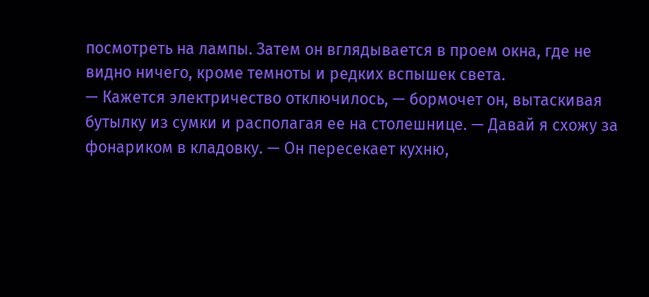посмотреть на лампы. Затем он вглядывается в проем окна, где не видно ничего, кроме темноты и редких вспышек света.
— Кажется электричество отключилось, — бормочет он, вытаскивая бутылку из сумки и располагая ее на столешнице. — Давай я схожу за фонариком в кладовку. — Он пересекает кухню,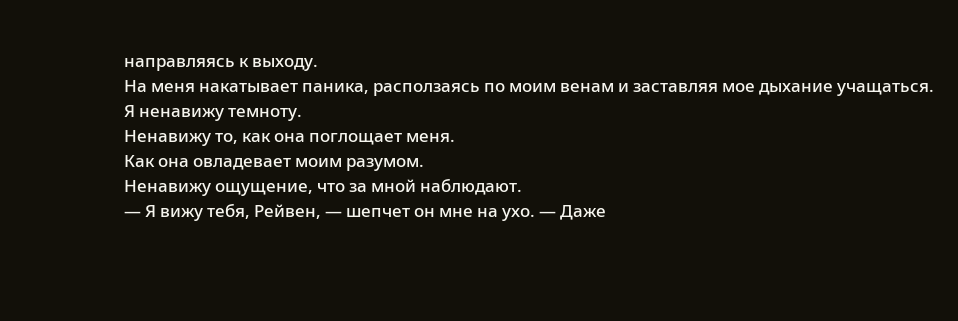направляясь к выходу.
На меня накатывает паника, расползаясь по моим венам и заставляя мое дыхание учащаться.
Я ненавижу темноту.
Ненавижу то, как она поглощает меня.
Как она овладевает моим разумом.
Ненавижу ощущение, что за мной наблюдают.
— Я вижу тебя, Рейвен, — шепчет он мне на ухо. — Даже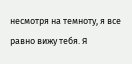несмотря на темноту, я все равно вижу тебя. Я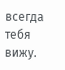всегда тебя вижу.